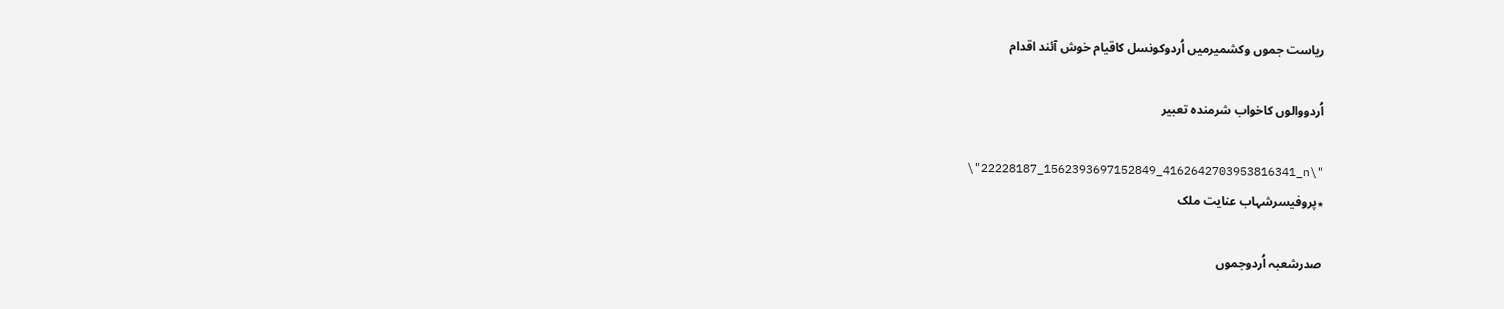ریاست جموں وکشمیرمیں اُردوکونسل کاقیام خوش آئند اقدام

اُردووالوں کاخواب شرمندہ تعبیر

\"22228187_1562393697152849_4162642703953816341_n\"
٭پروفیسرشہاب عنایت ملک

صدرشعبہ اُردوجموں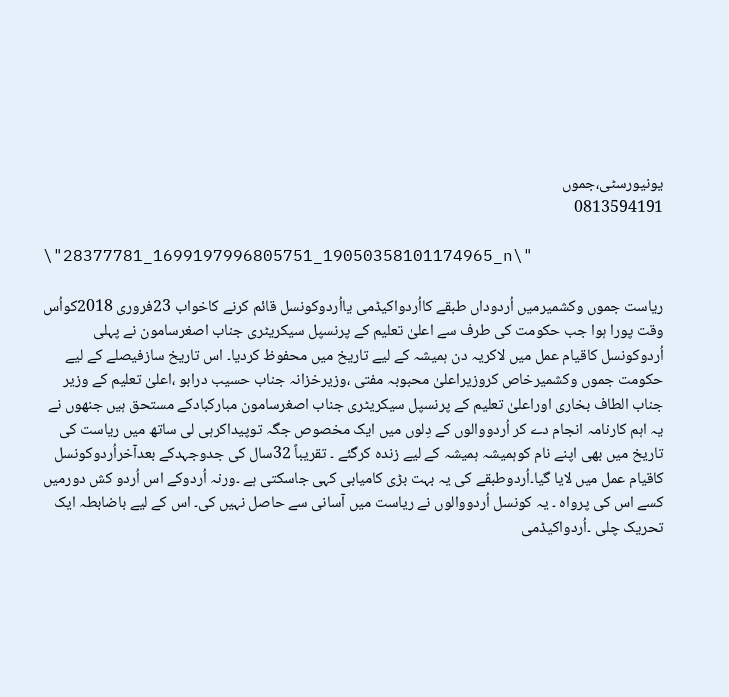یونیورسٹی،جموں
0813594191

\"28377781_1699197996805751_19050358101174965_n\"

ریاست جموں وکشمیرمیں اُردوداں طبقے کااُردواکیڈمی یااُردوکونسل قائم کرنے کاخواب 23فروری 2018کواُس وقت پورا ہوا جب حکومت کی طرف سے اعلیٰ تعلیم کے پرنسپل سیکریٹری جناب اصغرسامون نے پہلی اُردوکونسل کاقیام عمل میں لاکریہ دن ہمیشہ کے لیے تاریخ میں محفوظ کردیا۔ اس تاریخ سازفیصلے کے لیے حکومت جموں وکشمیرخاص کروزیراعلیٰ محبوبہ مفتی ،وزیرخزانہ جناب حسیب درابو ،اعلیٰ تعلیم کے وزیر جناب الطاف بخاری اوراعلیٰ تعلیم کے پرنسپل سیکریٹری جناب اصغرسامون مبارکبادکے مستحق ہیں جنھوں نے یہ اہم کارنامہ انجام دے کر اُردووالوں کے دِلوں میں ایک مخصوص جگہ توپیداکرہی لی ساتھ میں ریاست کی تاریخ میں بھی اپنے نام کوہمیشہ ہمیشہ کے لیے زندہ کرگئے ۔ تقریباً 32سال کی جدوجہدکے بعدآخراُردوکونسل کاقیام عمل میں لایا گیا۔اُردوطبقے کی یہ بہت بڑی کامیابی کہی جاسکتی ہے ۔ورنہ اُردوکے اس اُردو کش دورمیں کسے اس کی پرواہ ۔ یہ کونسل اُردووالوں نے ریاست میں آسانی سے حاصل نہیں کی۔ اس کے لیے باضابطہ ایک تحریک چلی ۔اُردواکیڈمی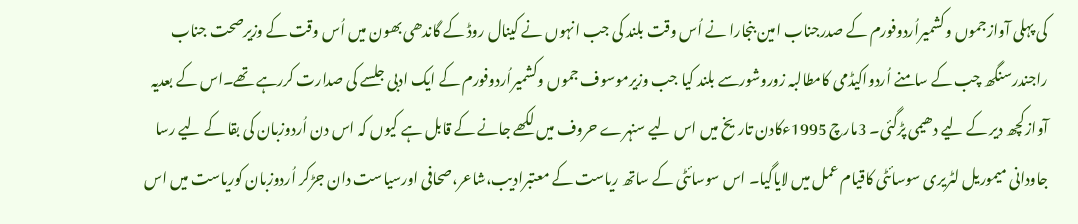کی پہلی آوازجموں وکشمیراُردوفورم کے صدرجناب امین بنجارا نے اُس وقت بلند کی جب انہوں نے کینال روڈ کے گاندھی بھون میں اُس وقت کے وزیرصحت جناب راجندرسنگھ چب کے سامنے اُردواکیڈمی کامطالبہ زوروشورسے بلند کیا جب وزیرموسوف جموں وکشمیراُردوفورم کے ایک ادبی جلسے کی صدارت کررہے تھے۔اس کے بعدیہ آوازکچھ دیر کے لیے دھیمی پڑگئی۔ 3مارچ 1995ءکادن تاریخ میں اس لیے سنہرے حروف میں لکھے جانے کے قابل ہے کیوں کہ اس دن اُردوزبان کی بقا کے لیے رسا جاودانی میموریل لٹریری سوسائٹی کاقیام عمل میں لایاگیا۔ اس سوسائٹی کے ساتھ ریاست کے معتبرادیب،شاعر،صحافی اورسیاست دان جڑکر اُردوزبان کوریاست میں اس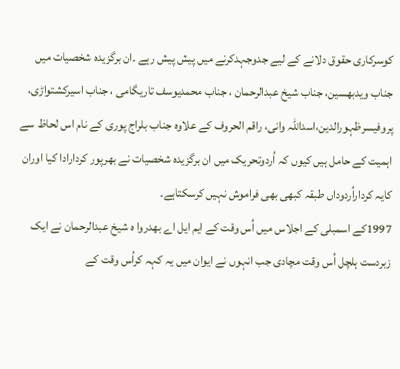کوسرکاری حقوق دلانے کے لیے جدوجہدکرنے میں پیش پیش رہے ۔ان برگزیدہ شخصیات میں جناب ویدبھسین، جناب شیخ عبدالرحمان ، جناب محمدیوسف تاریگامی ، جناب اسیرکشتواڑی، پروفیسرظہورالدین،اسداللہ وانی، راقم الحروف کے علاوہ جناب بلراج پوری کے نام اس لحاظ سے اہمیت کے حامل ہیں کیوں کہ اُردوتحریک میں ان برگزیدہ شخصیات نے بھرپور کردارادا کیا اوران کایہ کرداراُردوداں طبقہ کبھی بھی فراموش نہیں کرسکتاہے۔
1997کے اسمبلی کے اجلاس میں اُس وقت کے ایم ایل اے بھدروا ہ شیخ عبدالرحمان نے ایک زبردست ہلچل اُس وقت مچادی جب انہوں نے ایوان میں یہ کہہ کراُس وقت کے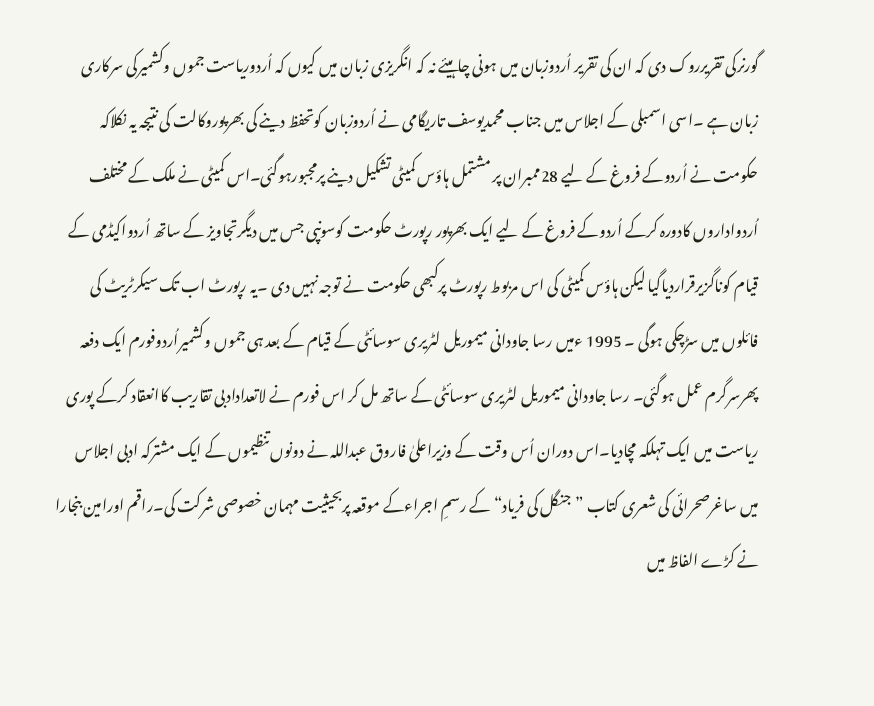گورنرکی تقریرروک دی کہ ان کی تقریر اُردوزبان میں ہونی چاہیئے نہ کہ انگریزی زبان میں کیوں کہ اُردوریاست جموں وکشمیرکی سرکاری زبان ہے ۔اسی اسمبلی کے اجلاس میں جناب محمدیوسف تاریگامی نے اُردوزبان کوتحفظ دینے کی بھرپوروکالت کی نتیجہ یہ نکلاکہ حکومت نے اُردوکے فروغ کے لیے 28ممبران پر مشتمل ہاؤس کمیٹی تشکیل دینے پرمجبورہوگئی۔اس کمیٹی نے ملک کے مختلف اُردواداروں کادورہ کرکے اُردوکے فروغ کے لیے ایک بھرپور رپورٹ حکومت کوسونپی جس میں دیگرتجاویز کے ساتھ اُردواکیڈمی کے قیام کوناگزیرقراردیاگیا لیکن ہاؤس کمیٹی کی اس مربوط رپورٹ پرکبھی حکومت نے توجہ نہیں دی ۔یہ رپورٹ اب تک سیکرٹریٹ کی فائلوں میں سڑچکی ہوگی ۔ 1995 ءمیں رسا جاودانی میموریل لٹریری سوسائٹی کے قیام کے بعد ہی جموں وکشمیراُردوفورم ایک دفعہ پھرسرگرم عمل ہوگئی۔ رسا جاودانی میموریل لٹریری سوسائٹی کے ساتھ مل کر اس فورم نے لاتعدادادبی تقاریب کاانعقاد کرکے پوری ریاست میں ایک تہلکہ مچادیا۔اس دوران اُس وقت کے وزیراعلیٰ فاروق عبداللہ نے دونوں تنظیموں کے ایک مشترکہ ادبی اجلاس میں ساغرصحرائی کی شعری کتاب ”جنگل کی فریاد“ کے رسمِ اجراءکے موقعہ پربحیثیت مہمان خصوصی شرکت کی۔راقم اورامین بنجارا نے کڑے الفاظ میں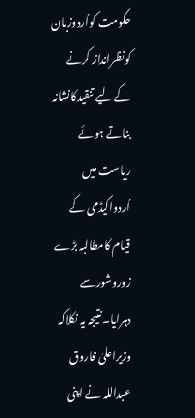حکومت کواُردوزبان کونظرانداز کرنے کے لیے تنقیدکانشانہ بناتے ہوئے ریاست میں اُردواکیڈمی کے قیام کامطالبہ بڑے زوروشورسے دہرایا۔ نتیجہ یہ نکلاکہ وزیراعلیٰ فاروق عبداللہ نے اپنی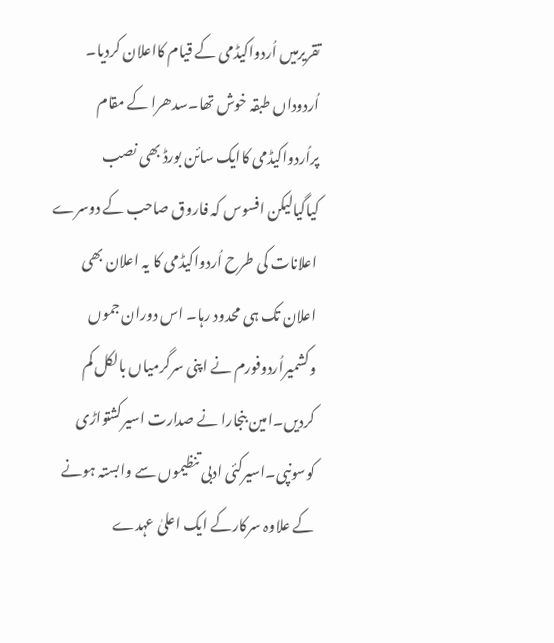تقریرمیں اُردواکیڈمی کے قیام کااعلان کردیا۔ اُردوداں طبقہ خوش تھا۔سدھرا کے مقام پراُردواکیڈمی کاایک سائن بورڈ بھی نصب کیاگیالیکن افسوس کہ فاروق صاحب کے دوسرے اعلانات کی طرح اُردواکیڈمی کا یہ اعلان بھی اعلان تک ہی محدود رہا۔ اس دوران جموں وکشمیراُردوفورم نے اپنی سرگرمیاں بالکل کم کردیں۔امین بنجارا نے صدارت اسیرکشتواڑی کوسونپی۔اسیرکئی ادبی تنظیموں سے وابستہ ہونے کے علاوہ سرکارکے ایک اعلیٰ عہدے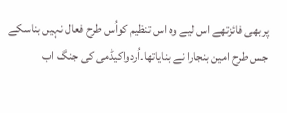پربھی فائزتھے اس لیے وہ اس تنظیم کواُس طرح فعال نہیں بناسکے جس طرح امین بنجارا نے بنایاتھا۔اُردواکیڈمی کی جنگ اب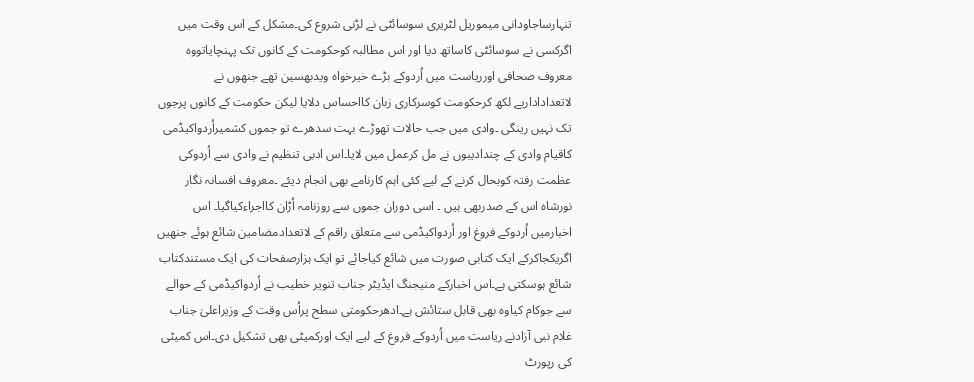تنہارساجاودانی میموریل لٹریری سوسائٹی نے لڑنی شروع کی۔مشکل کے اس وقت میں اگرکسی نے سوسائٹی کاساتھ دیا اور اس مطالبہ کوحکومت کے کانوں تک پہنچایاتووہ معروف صحافی اورریاست میں اُردوکے بڑے خیرخواہ ویدبھسین تھے جنھوں نے لاتعداداداریے لکھ کرحکومت کوسرکاری زبان کااحساس دلایا لیکن حکومت کے کانوں پرجوں تک نہیں رینگی ۔وادی میں جب حالات تھوڑے بہت سدھرے تو جموں کشمیراُردواکیڈمی کاقیام وادی کے چندادیبوں نے مل کرعمل میں لایا۔اس ادبی تنظیم نے وادی سے اُردوکی عظمت رفتہ کوبحال کرنے کے لیے کئی اہم کارنامے بھی انجام دیئے ۔معروف افسانہ نگار نورشاہ اس کے صدربھی ہیں ۔ اسی دوران جموں سے روزنامہ اُڑان کااجراءکیاگیا۔ اس اخبارمیں اُردوکے فروغ اور اُردواکیڈمی سے متعلق راقم کے لاتعدادمضامین شائع ہوئے جنھیں اگریکجاکرکے ایک کتابی صورت میں شائع کیاجائے تو ایک ہزارصفحات کی ایک مستندکتاب شائع ہوسکتی ہے۔اس اخبارکے منیجنگ ایڈیٹر جناب تنویر خطیب نے اُردواکیڈمی کے حوالے سے جوکام کیاوہ بھی قابل ستائش ہے۔ادھرحکومتی سطح پراُس وقت کے وزیراعلیٰ جناب غلام نبی آزادنے ریاست میں اُردوکے فروغ کے لیے ایک اورکمیٹی بھی تشکیل دی۔اس کمیٹی کی رپورٹ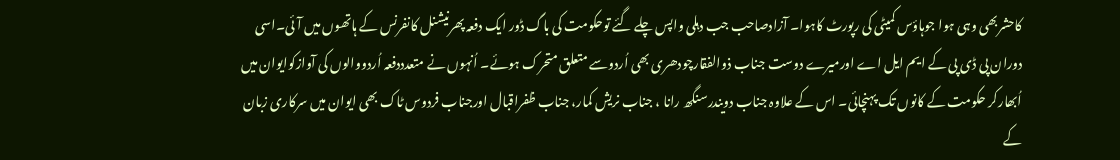کاحشربھی وہی ہوا جوہاؤس کمیٹی کی رپورٹ کاہوا۔ آزادصاحب جب دہلی واپس چلے گئے توحکومت کی باگ ڈور ایک دفعہ پھرنیشنل کانفرنس کے ہاتھوں میں آئی۔اسی دوران پی ڈی پی کے ایم ایل اے اورمیرے دوست جناب ذوالفقارچودھری بھی اُردوسے متعلق متحرک ہوئے۔ اُنہوں نے متعدددفعہ اُردووالوں کی آوازکوایوان میں اُبھارکر حکومت کے کانوں تک پہنچائی۔ اس کے علاوہ جناب دویندرسنگھ رانا ، جناب نریش کمار، جناب ظفراقبال اورجناب فردوس ٹاک بھی ایوان میں سرکاری زبان کے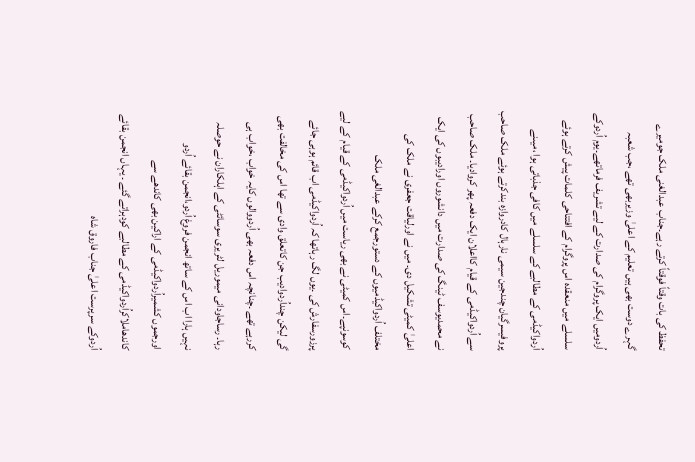تحفظ کی بات وقتاً فوقتاً کرتے رہے۔جناب عبدالغنی ملک جومیرے گہرے دوست بھی ہیں تعلیم کے اعلیٰ وزیربھی تھے ،جب شعبہ اُردومیں ایک پروگرام کی صدارت کے لیے تشریف فرماتھے۔یوم اُردوکے سلسلے میں منعقدہ اس پروگرام کے افتتاحی کلمات پیش کرتے ہوئے اُردواکیڈمی کے مطالبے کے سلسلے میں کافی جذباتی ہوا ،میںنے پروفیسرگیان چندجین سیمی نارہال کادروازہ بندکرتے ہوئے ملک صاحب سے اُردواکیڈمی کے قیام کااعلان ایک دفعہ پھر کروادیا۔ ملک صاحب نے محمدیوسف ٹینگ کی صدارت میں دانشوروں اورادیبوں کی ایک اعلیٰ کمیٹی تشکیل دی۔ میں نے اورلیاقت جعفری نے ملک کی مختلف اُردواکیڈمیوں کے دستورجمع کرکے عبدالغی ملک کوسونپے۔اس کمیٹی نے بھی ریاست میں اُردواکیڈمی کے قیام کے لیے پرزورسفارش کی ۔یوں لگ رہاتھا کہ اُردواکیڈمی اب قائم ہوہی جائے گی لیکن چنداُردوادیب جن کاتعلق وادی سے تھا اس کی مخالفت بھی کررہے تھے ۔چنانچہ اس دفعہ بھی اُردووالوں کایہ خواب ،خواب ہی رہا۔ رساجاودانی میموریل لٹریری سوسائٹی کے اہلکاران نے حوصلہ نہیں ہارا اب اس کے ساتھ انجمن فروغ اُردو،انجمن بقائے اُردو اورجموں کشمیراُردواکیڈمی کے اراکین بھی کاندھے سے کاندھاملاکراُردواکیڈمی کے مطالبے کودہراتے گئے ۔ یہاں انجمن بقائے اُردوکے سرپرست اعلیٰ جناب فاروق شاہ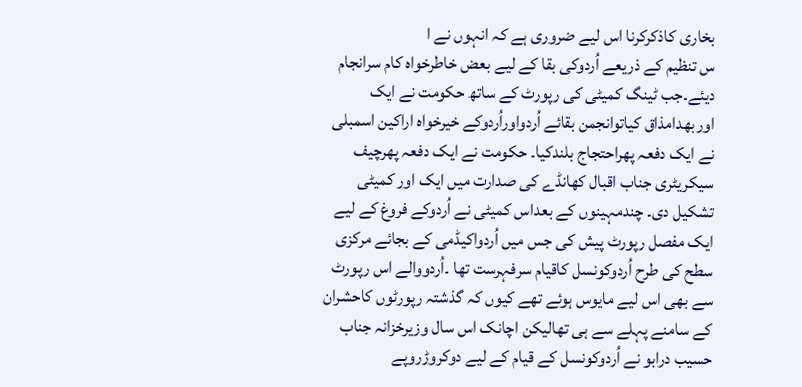بخاری کاذکرکرنا اس لیے ضروری ہے کہ انہوں نے ا
س تنظیم کے ذریعے اُردوکی بقا کے لیے بعض خاطرخواہ کام سرانجام دیئے۔جب ٹینگ کمیٹی کی رپورٹ کے ساتھ حکومت نے ایک اوربھدامذاق کیاتوانجمن بقائے اُردواوراُردوکے خیرخواہ اراکین اسمبلی نے ایک دفعہ پھراحتجاج بلندکیا۔ حکومت نے ایک دفعہ پھرچیف سیکریٹری جناب اقبال کھانڈے کی صدارت میں ایک اور کمیٹی تشکیل دی۔ چندمہینوں کے بعداس کمیٹی نے اُردوکے فروغ کے لیے ایک مفصل رپورٹ پیش کی جس میں اُردواکیڈمی کے بجائے مرکزی سطح کی طرح اُردوکونسل کاقیام سرفہرست تھا ۔اُردووالے اس رپورٹ سے بھی اس لیے مایوس ہوئے تھے کیوں کہ گذشتہ رپورٹوں کاحشران کے سامنے پہلے سے ہی تھالیکن اچانک اس سال وزیرخزانہ جناب حسیب درابو نے اُردوکونسل کے قیام کے لیے دوکروڑروپے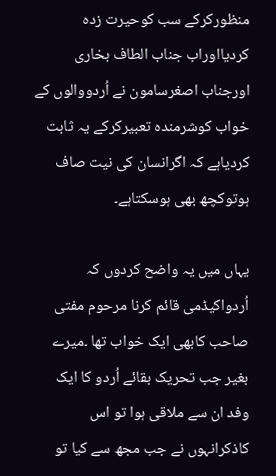منظورکرکے سب کوحیرت زدہ کردیااوراب جناب الطاف بخاری اورجناب اصغرسامون نے اُردووالوں کے خواب کوشرمندہ تعبیرکرکے یہ ثابت کردیاہے کہ اگرانسان کی نیت صاف ہوتوکچھ بھی ہوسکتاہے۔

یہاں میں یہ واضح کردوں کہ اُردواکیڈمی قائم کرنا مرحوم مفتی صاحب کابھی ایک خواب تھا ۔میرے بغیر جب تحریک بقائے اُردو کا ایک وفد ان سے ملاقی ہوا تو اس کاذکرانہوں نے جب مجھ سے کیا تو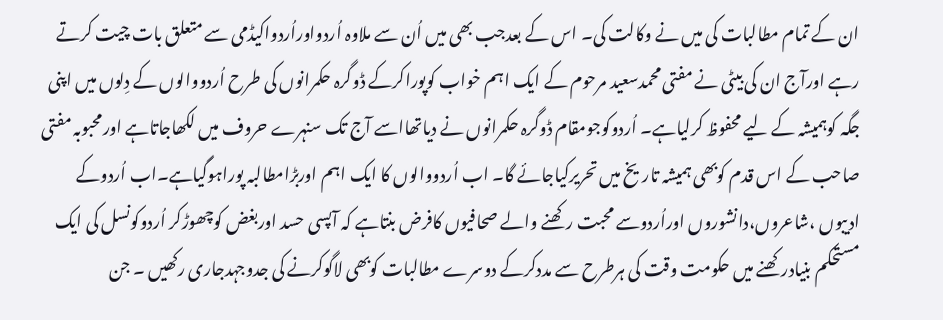ان کے تمام مطالبات کی میں نے وکالت کی۔ اس کے بعدجب بھی میں اُن سے ملاوہ اُردواوراُردواکیڈمی سے متعلق بات چیت کرتے رہے اورآج ان کی بیٹی نے مفتی محمدسعید مرحوم کے ایک اہم خواب کوپوراکرکے ڈوگرہ حکمرانوں کی طرح اُردووالوں کے دِلوں میں اپنی جگہ کوہمیشہ کے لیے محفوظ کرلیاہے۔ اُردوکوجومقام ڈوگرہ حکمرانوں نے دیاتھااسے آج تک سنہرے حروف میں لکھاجاتاہے اورمحبوبہ مفتی صاحب کے اس قدم کوبھی ہمیشہ تاریخ میں تحریرکیاجائے گا۔ اب اُردووالوں کا ایک اہم اوربڑامطالبہ پوراہوگیاہے۔اب اُردوکے ادیبوں ،شاعروں،دانشوروں اوراُردوسے محبت رکھنے والے صحافیوں کافرض بنتاہے کہ آپسی حسد اوربغض کوچھوڑکر اُردوکونسل کی ایک مستحکم بنیادرکھنے میں حکومت وقت کی ہرطرح سے مددکرکے دوسرے مطالبات کوبھی لاگوکرنے کی جدوجہدجاری رکھیں ۔ جن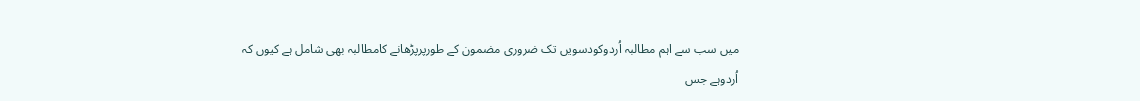میں سب سے اہم مطالبہ اُردوکودسویں تک ضروری مضمون کے طورپرپڑھانے کامطالبہ بھی شامل ہے کیوں کہ
اُردوہے جس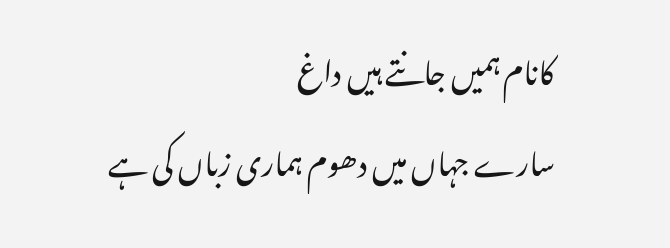کانام ہمیں جانتے ہیں داغ
سارے جہاں میں دھوم ہماری زباں کی ہے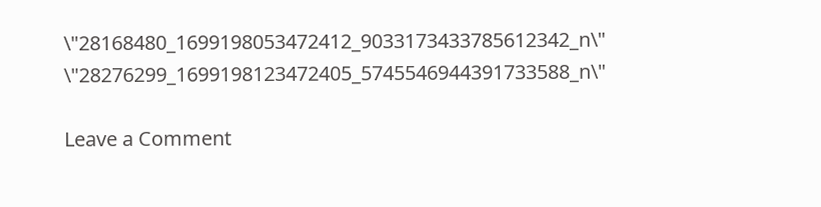\"28168480_1699198053472412_9033173433785612342_n\"
\"28276299_1699198123472405_5745546944391733588_n\"

Leave a Comment